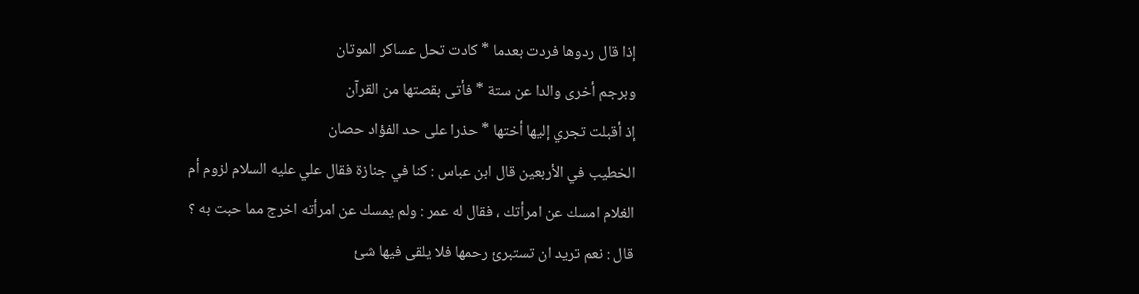إذا قال ردوها فردت بعدما * كادت تحل عساكر الموتان
وبرجم أخرى والدا عن ستة * فأتى بقصتها من القرآن
إذ أقبلت تجري إليها أختها * حذرا على حد الفؤاد حصان
الخطيب في الأربعين قال ابن عباس : كنا في جنازة فقال علي عليه السلام لزوم أم
الغلام امسك عن امرأتك ، فقال له عمر : ولم يمسك عن امرأته اخرج مما حبت به ؟
قال : نعم تريد ان تستبرئ رحمها فلا يلقى فيها شئ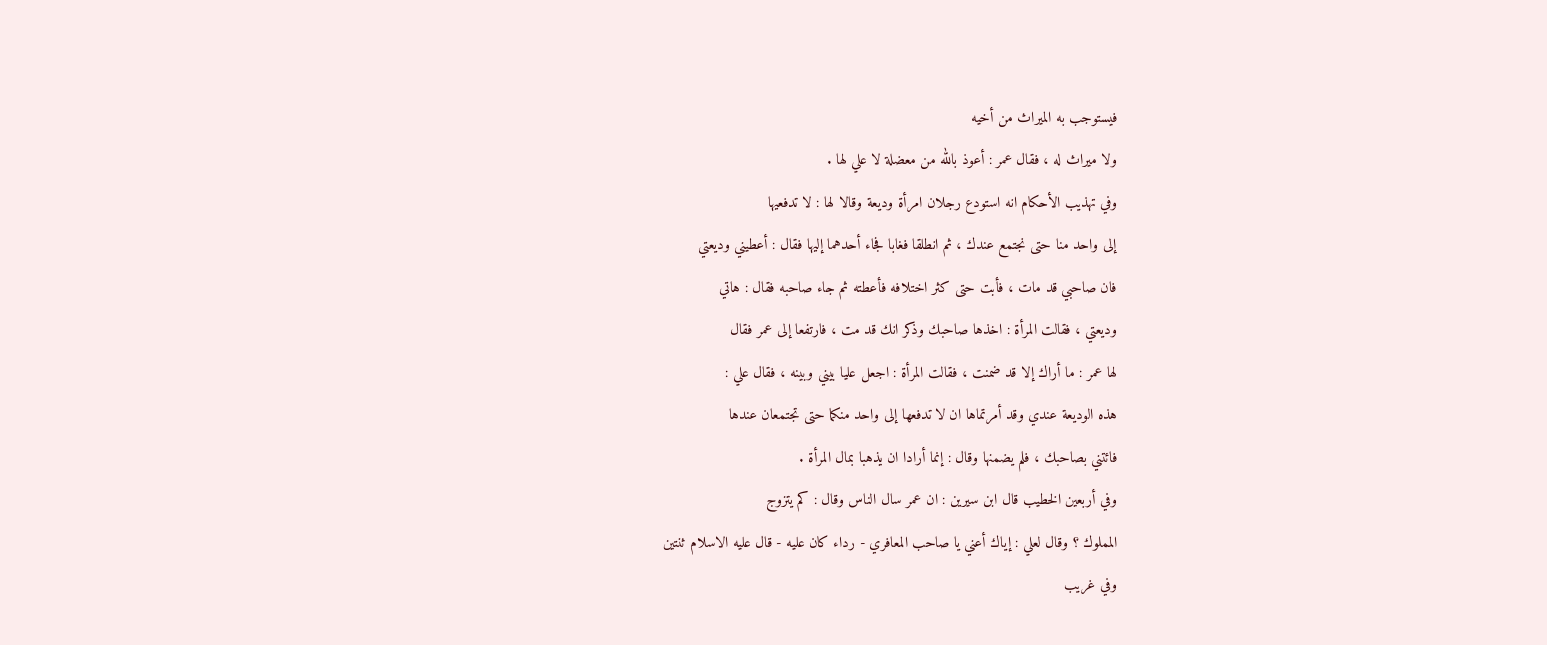فيستوجب به الميراث من أخيه
ولا ميراث له ، فقال عمر : أعوذ بالله من معضلة لا علي لها .
وفي تهذيب الأحكام انه استودع رجلان امرأة وديعة وقالا لها : لا تدفعيها
إلى واحد منا حتى نجتمع عندك ، ثم انطلقا فغابا فجاء أحدهما إليها فقال : أعطيني وديعتي
فان صاحبي قد مات ، فأبت حتى كثر اختلافه فأعطته ثم جاء صاحبه فقال : هاتي
وديعتي ، فقالت المرأة : اخذها صاحبك وذكر انك قد مت ، فارتفعا إلى عمر فقال
لها عمر : ما أراك إلا قد ضمنت ، فقالت المرأة : اجعل عليا بيني وبينه ، فقال علي :
هذه الوديعة عندي وقد أمرتماها ان لا تدفعها إلى واحد منكما حتى تجتمعان عندها
فائتني بصاحبك ، فلم يضمنها وقال : إنما أرادا ان يذهبا بمال المرأة .
وفي أربعين الخطيب قال ابن سيرين : ان عمر سال الناس وقال : كم يتزوج
المملوك ؟ وقال لعلي : إياك أعني يا صاحب المعافري - رداء كان عليه - قال عليه الاسلام ثنتين
وفي غريب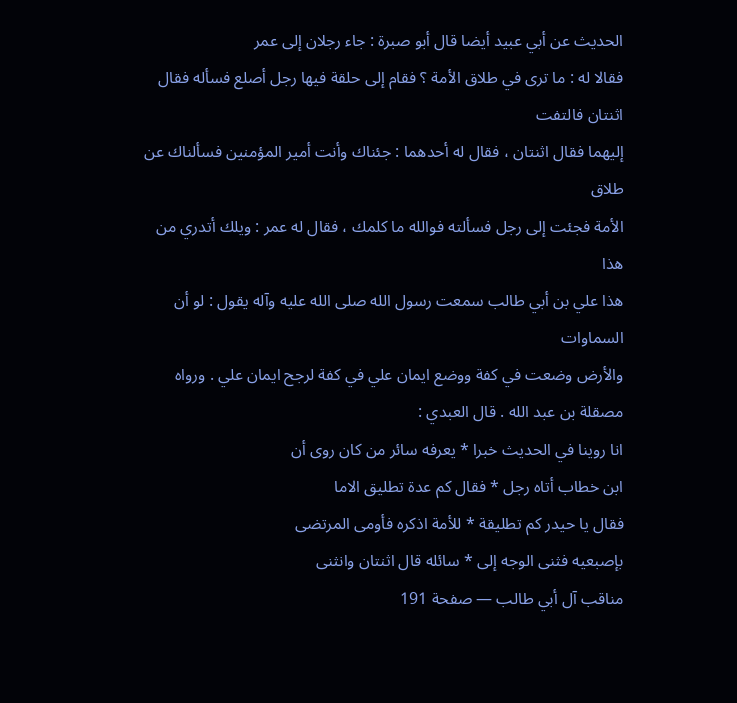الحديث عن أبي عبيد أيضا قال أبو صبرة : جاء رجلان إلى عمر
فقالا له : ما ترى في طلاق الأمة ؟ فقام إلى حلقة فيها رجل أصلع فسأله فقال اثنتان فالتفت
إليهما فقال اثنتان ، فقال له أحدهما : جئناك وأنت أمير المؤمنين فسألناك عن طلاق
الأمة فجئت إلى رجل فسألته فوالله ما كلمك ، فقال له عمر : ويلك أتدري من هذا
هذا علي بن أبي طالب سمعت رسول الله صلى الله عليه وآله يقول : لو أن السماوات
والأرض وضعت في كفة ووضع ايمان علي في كفة لرجح ايمان علي . ورواه
مصقلة بن عبد الله . قال العبدي :
انا روينا في الحديث خبرا * يعرفه سائر من كان روى أن
ابن خطاب أتاه رجل * فقال كم عدة تطليق الاما
فقال يا حيدر كم تطليقة * للأمة اذكره فأومى المرتضى
بإصبعيه فثنى الوجه إلى * سائله قال اثنتان وانثنى
مناقب آل أبي طالب — صفحة 191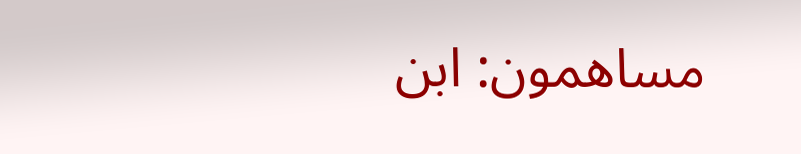مساهمون: ابن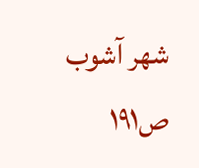شهر آشوب
ص١٩١